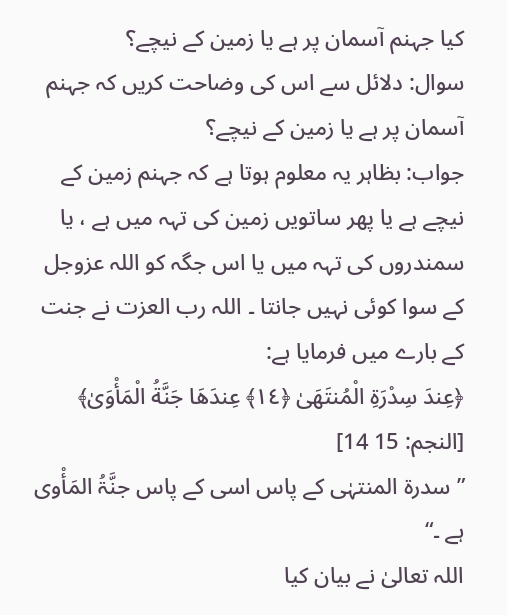کیا جہنم آسمان پر ہے یا زمین کے نیچے؟
سوال: دلائل سے اس کی وضاحت کریں کہ جہنم آسمان پر ہے یا زمین کے نیچے؟
جواب: بظاہر یہ معلوم ہوتا ہے کہ جہنم زمین کے نیچے ہے یا پھر ساتویں زمین کی تہہ میں ہے ، یا سمندروں کی تہہ میں یا اس جگہ کو اللہ عزوجل کے سوا کوئی نہیں جانتا ۔ اللہ رب العزت نے جنت کے بارے میں فرمایا ہے:
﴿عِندَ سِدْرَةِ الْمُنتَهَىٰ ﴿١٤﴾ عِندَهَا جَنَّةُ الْمَأْوَىٰ﴾ [النجم: 15 14]
”سدرۃ المنتہٰی کے پاس اسی کے پاس جنَّۃُ المَأْوى ہے ۔“
اللہ تعالیٰ نے بیان کیا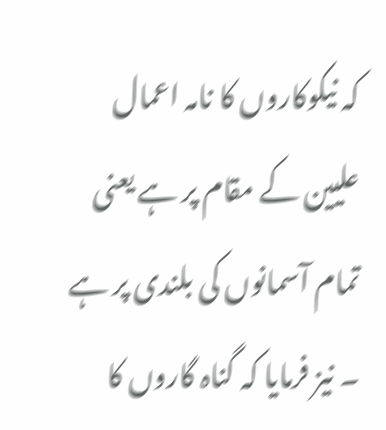کہ نیکوکاروں کا نامہ اعمال علیین کے مقام پر ہے یعنی تمام آسمانوں کی بلندی پر ہے ۔ نیز فرمایا کہ گناہ گاروں کا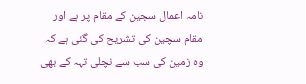نامہ اعمال سجین کے مقام پر ہے اور مقام سچین کی تشریح کی گئی ہے کہ وہ زمین کی سب سے نچلی تہہ کے بھی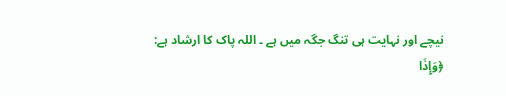نیچے اور نہایت ہی تنگ جگہ میں ہے ۔ اللہ پاک کا ارشاد ہے:
﴿وَإِذَا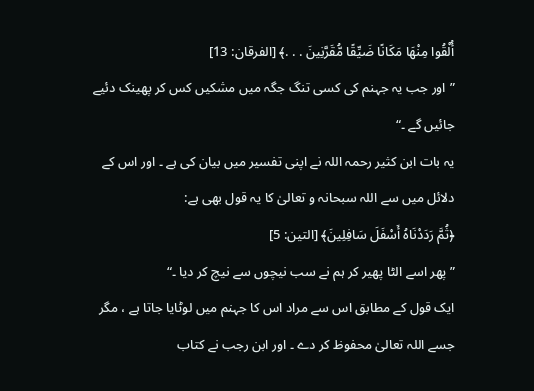أُلْقُوا مِنْهَا مَكَانًا ضَيِّقًا مُّقَرَّنِينَ . . .﴾ [الفرقان: 13]
”اور جب یہ جہنم کی کسی تنگ جگہ میں مشکیں کس کر پھینک دئیے جائیں گے ۔“
یہ بات ابن کثیر رحمہ اللہ نے اپنی تفسیر میں بیان کی ہے ۔ اور اس کے دلائل میں سے اللہ سبحانہ و تعالیٰ کا یہ قول بھی ہے:
﴿ثُمَّ رَدَدْنَاهُ أَسْفَلَ سَافِلِينَ﴾ [التين: 5]
”پھر اسے الٹا پھیر کر ہم نے سب نیچوں سے نیچ کر دیا ۔“
ایک قول کے مطابق اس سے مراد اس کا جہنم میں لوٹایا جاتا ہے ، مگر جسے اللہ تعالیٰ محفوظ کر دے ۔ اور ابن رجب نے کتاب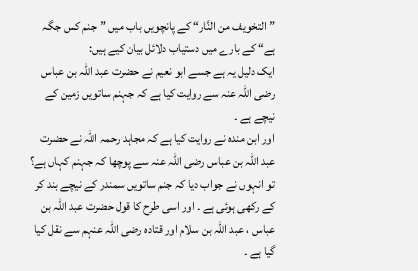”التخویف من النَّار“ کے پانچویں باب میں ”جنم کس جگہ ہے“ کے بارے میں دستیاب دلائل بیان کیے ہیں:
ایک دلیل یہ ہے جسے ابو نعیم نے حضرت عبد اللہ بن عباس رضی اللہ عنہ سے روایت کیا ہے کہ جہنم ساتویں زمین کے نیچے ہے ۔
اور ابن مندہ نے روایت کیا ہے کہ مجاہد رحمہ اللہ نے حضرت عبد اللہ بن عباس رضی اللہ عنہ سے پوچھا کہ جہنم کہاں ہے؟ تو انہوں نے جواب دیا کہ جنم ساتویں سمندر کے نیچے بند کر کے رکھی ہوئی ہے ۔ اور اسی طرح کا قول حضرت عبد اللہ بن عباس ، عبد اللہ بن سلام اور قتادہ رضی اللہ عنہم سے نقل کیا گیا ہے ۔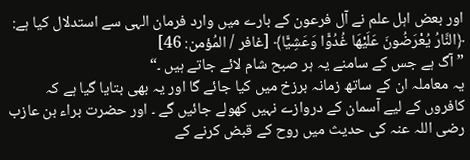اور بعض اہل علم نے آل فرعون کے بارے میں وارد فرمان الہی سے استدلال کیا ہے:
﴿النَّارُ يُعْرَضُونَ عَلَيْهَا غُدُوًّا وَعَشِيًّا﴾ [غافر / المُؤمن: 46]
”آگ ہے جس کے سامنے یہ ہر صبح شام لائے جاتے ہیں ۔“
یہ معاملہ ان کے ساتھ زمانہ برزخ میں کیا جائے گا اور یہ بھی بتایا گیا ہے کہ کافروں کے لیے آسمان کے دروازے نہیں کھولے جائیں گے ۔ اور حضرت براء بن عازب رضی اللہ عنہ کی حدیث میں روح کے قبض کرنے کے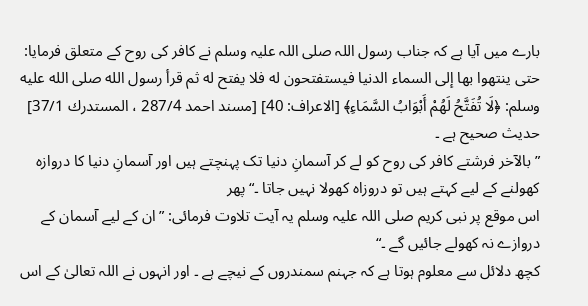بارے میں آیا ہے کہ جناب رسول اللہ صلی اللہ علیہ وسلم نے کافر کی روح کے متعلق فرمایا:
حتى ينتهوا بها إلى السماء الدنيا فيستفتحون له فلا يفتح له ثم قرأ رسول الله صلى الله عليه وسلم: ﴿لَا تُفَتَّحُ لَهُمْ أَبْوَابُ السَّمَاءِ﴾ [الاعراف: 40] [مسند احمد 287/4 ، المستدرك 37/1] حدیث صحیح ہے ۔
”بالآخر فرشتے کافر کی روح کو لے کر آسمانِ دنیا تک پہنچتے ہیں اور آسمانِ دنیا کا دروازہ کھولنے کے لیے کہتے ہیں تو دروزاہ کھولا نہیں جاتا ۔“ پھر
اس موقع پر نبی کریم صلی اللہ علیہ وسلم یہ آیت تلاوت فرمائی: ”ان کے لیے آسمان کے دروازے نہ کھولے جائیں گے ۔“
کچھ دلائل سے معلوم ہوتا ہے کہ جہنم سمندروں کے نیچے ہے ۔ اور انہوں نے اللہ تعالیٰ کے اس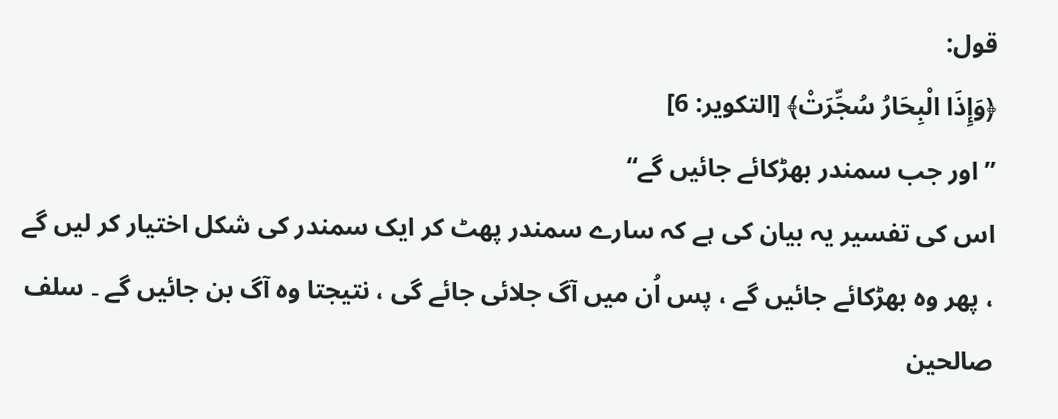قول:
﴿وَإِذَا الْبِحَارُ سُجِّرَتْ﴾ [التكوير: 6]
”اور جب سمندر بھڑکائے جائیں گے“
اس کی تفسیر یہ بیان کی ہے کہ سارے سمندر پھٹ کر ایک سمندر کی شکل اختیار کر لیں گے ، پھر وہ بھڑکائے جائیں گے ، پس اُن میں آگ جلائی جائے گی ، نتیجتا وہ آگ بن جائیں گے ۔ سلف صالحین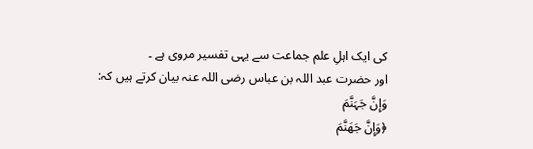کی ایک اہلِ علم جماعت سے یہی تفسیر مروی ہے ۔
اور حضرت عبد اللہ بن عباس رضی اللہ عنہ بیان کرتے ہیں کہ:
وَإِنَّ جَہَنَّمَ
﴿وَإِنَّ جَهَنَّمَ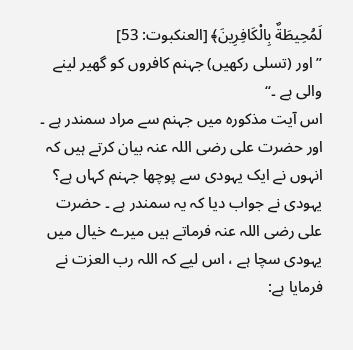لَمُحِيطَةٌ بِالْكَافِرِينَ﴾ [العنكبوت: 53]
”اور (تسلی رکھیں) جہنم کافروں کو گھیر لینے والی ہے ۔“
اس آیت مذکورہ میں جہنم سے مراد سمندر ہے ۔
اور حضرت علی رضی اللہ عنہ بیان کرتے ہیں کہ انہوں نے ایک یہودی سے پوچھا جہنم کہاں ہے؟ یہودی نے جواب دیا کہ یہ سمندر ہے ۔ حضرت علی رضی اللہ عنہ فرماتے ہیں میرے خیال میں یہودی سچا ہے ، اس لیے کہ اللہ رب العزت نے فرمایا ہے: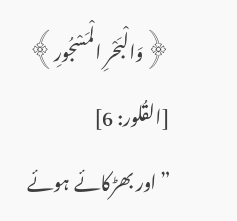﴿وَالْبَحْرِ الْمَسْجُورِ﴾ [القُلور: 6]
”اور بھڑکائے ہوئے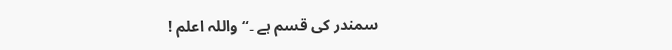سمندر کی قسم ہے ۔“ واللہ اعلم !